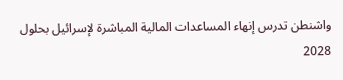واشنطن تدرس إنهاء المساعدات المالية المباشرة لإسرائيل بحلول 2028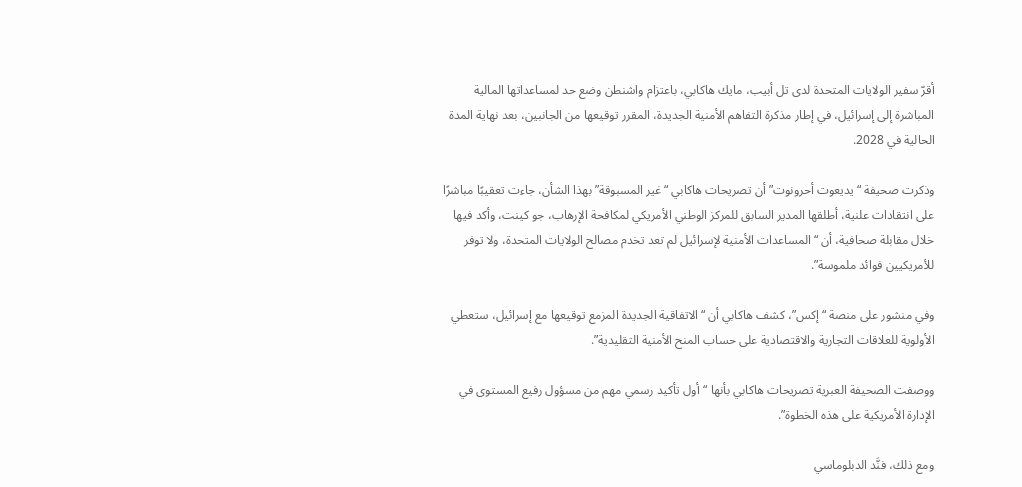أقرّ سفير الولايات المتحدة لدى تل أبيب، مايك هاكابي، باعتزام واشنطن وضع حد لمساعداتها المالية المباشرة إلى إسرائيل، في إطار مذكرة التفاهم الأمنية الجديدة، المقرر توقيعها من الجانبين، بعد نهاية المدة الحالية في 2028.

وذكرت صحيفة “يديعوت أحرونوت” أن تصريحات هاكابي “غير المسبوقة” بهذا الشأن، جاءت تعقيبًا مباشرًا على انتقادات علنية، أطلقها المدير السابق للمركز الوطني الأمريكي لمكافحة الإرهاب، جو كينت، وأكد فيها خلال مقابلة صحافية، أن “المساعدات الأمنية لإسرائيل لم تعد تخدم مصالح الولايات المتحدة، ولا توفر للأمريكيين فوائد ملموسة”.

وفي منشور على منصة “إكس”، كشف هاكابي أن “الاتفاقية الجديدة المزمع توقيعها مع إسرائيل، ستعطي الأولوية للعلاقات التجارية والاقتصادية على حساب المنح الأمنية التقليدية”.

ووصفت الصحيفة العبرية تصريحات هاكابي بأنها “أول تأكيد رسمي مهم من مسؤول رفيع المستوى في الإدارة الأمريكية على هذه الخطوة”.

ومع ذلك، فنَّد الدبلوماسي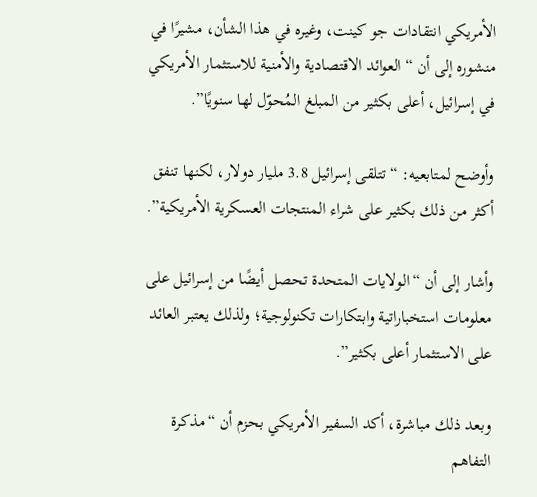الأمريكي انتقادات جو كينت، وغيره في هذا الشأن، مشيرًا في منشوره إلى أن “العوائد الاقتصادية والأمنية للاستثمار الأمريكي في إسرائيل، أعلى بكثير من المبلغ المُحوّل لها سنويًا”.

وأوضح لمتابعيه: “تتلقى إسرائيل 3.8 مليار دولار، لكنها تنفق أكثر من ذلك بكثير على شراء المنتجات العسكرية الأمريكية”.

وأشار إلى أن “الولايات المتحدة تحصل أيضًا من إسرائيل على معلومات استخباراتية وابتكارات تكنولوجية؛ ولذلك يعتبر العائد على الاستثمار أعلى بكثير”.

وبعد ذلك مباشرة، أكد السفير الأمريكي بحزم أن “مذكرة التفاهم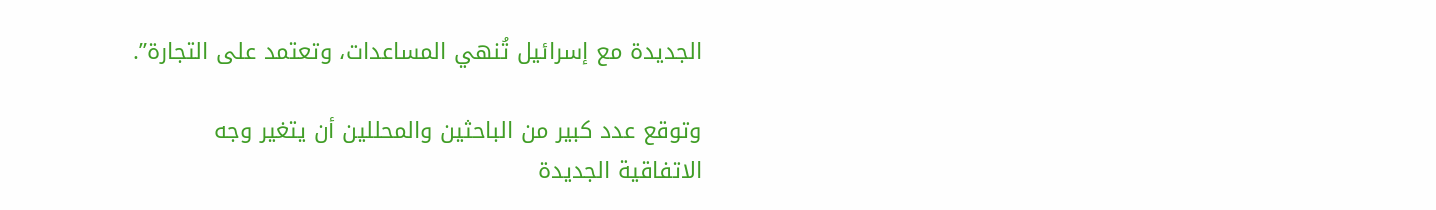الجديدة مع إسرائيل تُنهي المساعدات، وتعتمد على التجارة”.

وتوقع عدد كبير من الباحثين والمحللين أن يتغير وجه الاتفاقية الجديدة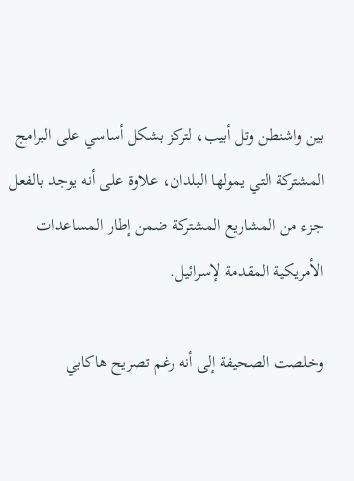بين واشنطن وتل أبيب، لتركز بشكل أساسي على البرامج المشتركة التي يمولها البلدان، علاوة على أنه يوجد بالفعل جزء من المشاريع المشتركة ضمن إطار المساعدات الأمريكية المقدمة لإسرائيل.

وخلصت الصحيفة إلى أنه رغم تصريح هاكابي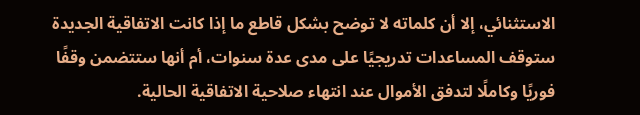الاستثنائي، إلا أن كلماته لا توضح بشكل قاطع ما إذا كانت الاتفاقية الجديدة ستوقف المساعدات تدريجيًا على مدى عدة سنوات، أم أنها ستتضمن وقفًا فوريًا وكاملًا لتدفق الأموال عند انتهاء صلاحية الاتفاقية الحالية.